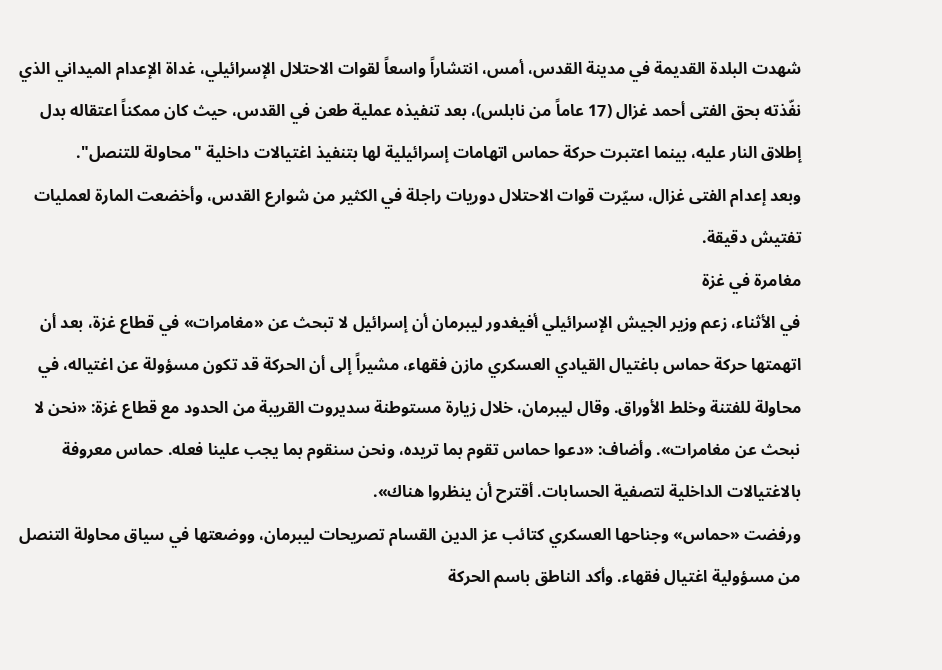شهدت البلدة القديمة في مدينة القدس، أمس، انتشاراً واسعاً لقوات الاحتلال الإسرائيلي، غداة الإعدام الميداني الذي نفّذته بحق الفتى أحمد غزال (17 عاماً من نابلس)، بعد تنفيذه عملية طعن في القدس، حيث كان ممكناً اعتقاله بدل إطلاق النار عليه، بينما اعتبرت حركة حماس اتهامات إسرائيلية لها بتنفيذ اغتيالات داخلية "محاولة للتنصل".
وبعد إعدام الفتى غزال، سيّرت قوات الاحتلال دوريات راجلة في الكثير من شوارع القدس، وأخضعت المارة لعمليات تفتيش دقيقة.
مغامرة في غزة
في الأثناء، زعم وزير الجيش الإسرائيلي أفيغدور ليبرمان أن إسرائيل لا تبحث عن «مغامرات» في قطاع غزة، بعد أن اتهمتها حركة حماس باغتيال القيادي العسكري مازن فقهاء، مشيراً إلى أن الحركة قد تكون مسؤولة عن اغتياله، في محاولة للفتنة وخلط الأوراق. وقال ليبرمان، خلال زيارة مستوطنة سديروت القريبة من الحدود مع قطاع غزة: «نحن لا نبحث عن مغامرات». وأضاف: «دعوا حماس تقوم بما تريده، ونحن سنقوم بما يجب علينا فعله. حماس معروفة بالاغتيالات الداخلية لتصفية الحسابات. أقترح أن ينظروا هناك».
ورفضت «حماس» وجناحها العسكري كتائب عز الدين القسام تصريحات ليبرمان، ووضعتها في سياق محاولة التنصل من مسؤولية اغتيال فقهاء. وأكد الناطق باسم الحركة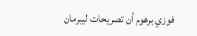فوزي برهوم أن تصريحات ليبرمان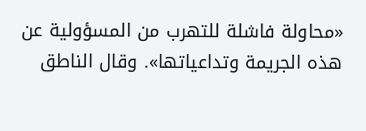«محاولة فاشلة للتهرب من المسؤولية عن هذه الجريمة وتداعياتها». وقال الناطق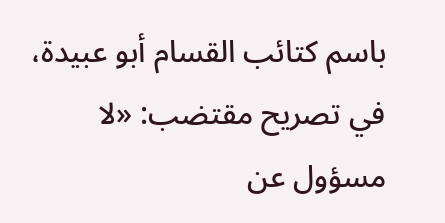باسم كتائب القسام أبو عبيدة، في تصريح مقتضب: «لا مسؤول عن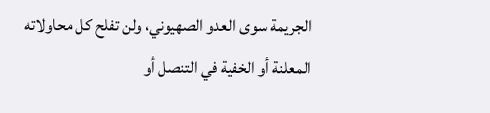الجريمة سوى العدو الصهيوني، ولن تفلح كل محاولاته المعلنة أو الخفية في التنصل أو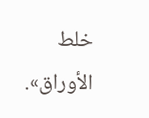خلط الأوراق».